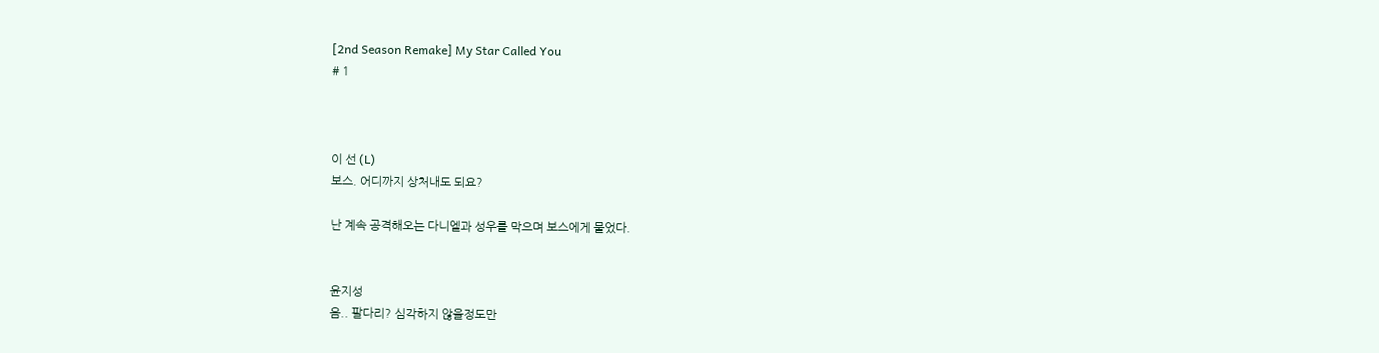[2nd Season Remake] My Star Called You
# 1



이 선 (L)
보스. 어디까지 상처내도 되요?

난 계속 공격해오는 다니엘과 성우를 막으며 보스에게 물었다.


윤지성
음.. 팔다리? 심각하지 않을정도만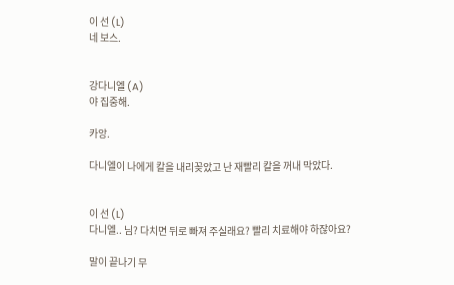이 선 (L)
네 보스.


강다니엘 (A)
야 집중해.

카앙.

다니엘이 나에게 칼을 내리꽂았고 난 재빨리 칼을 꺼내 막았다.


이 선 (L)
다니엘.. 님? 다치면 뒤로 빠져 주실래요? 빨리 치료해야 하잖아요?

말이 끝나기 무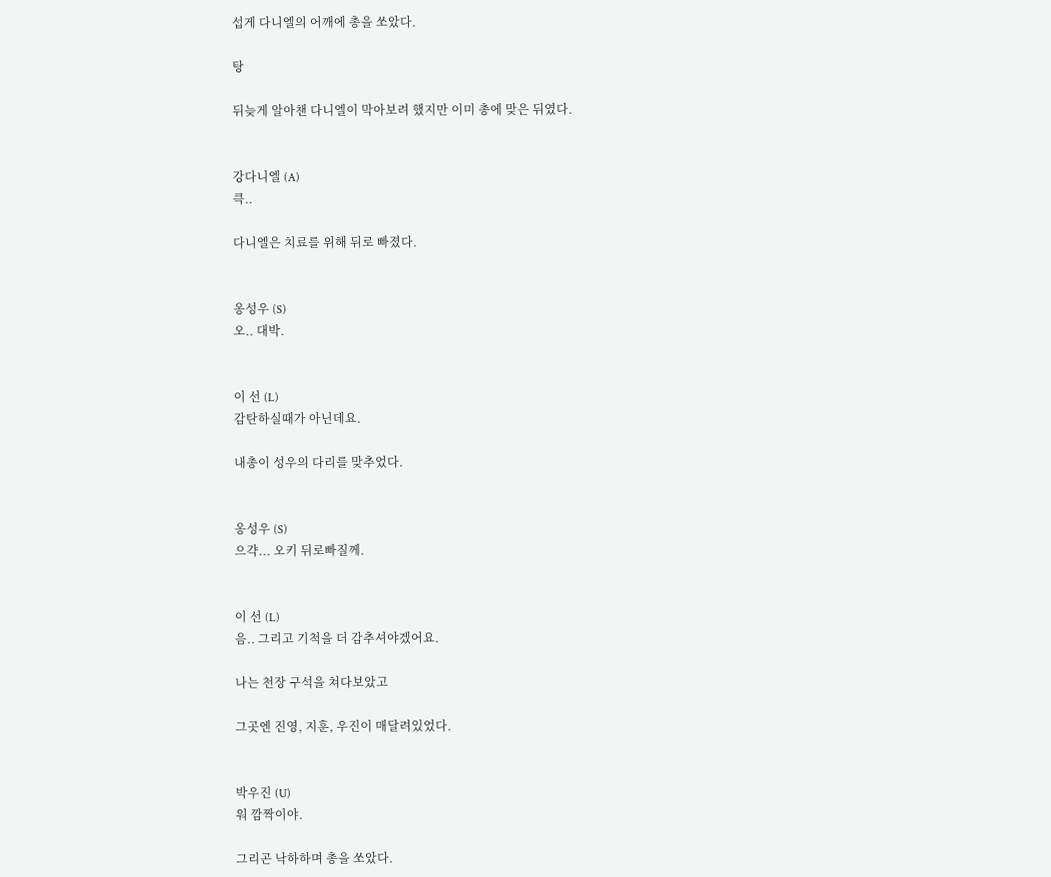섭게 다니엘의 어깨에 총을 쏘았다.

탕

뒤늦게 알아챈 다니엘이 막아보려 했지만 이미 총에 맞은 뒤였다.


강다니엘 (A)
큭..

다니엘은 치료를 위해 뒤로 빠졌다.


옹성우 (S)
오.. 대박.


이 선 (L)
감탄하실때가 아닌데요.

내총이 성우의 다리를 맞추었다.


옹성우 (S)
으갹... 오키 뒤로빠질께.


이 선 (L)
음.. 그리고 기척을 더 감추셔야겠어요.

나는 천장 구석을 쳐다보았고

그곳엔 진영, 지훈, 우진이 매달려있었다.


박우진 (U)
워 깜짝이야.

그리곤 낙하하며 총을 쏘았다.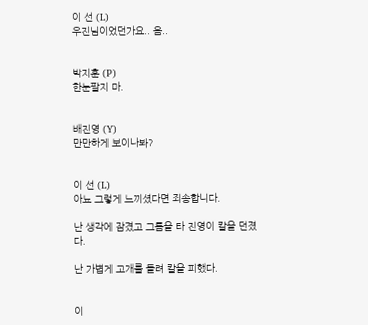이 선 (L)
우진님이었던가요.. 음..


박지훈 (P)
한눈팔지 마.


배진영 (Y)
만만하게 보이나봐?


이 선 (L)
아뇨 그렇게 느끼셨다면 죄송합니다.

난 생각에 잠겼고 그틈을 타 진영이 칼을 던졌다.

난 가볍게 고개를 돌려 칼을 피했다.


이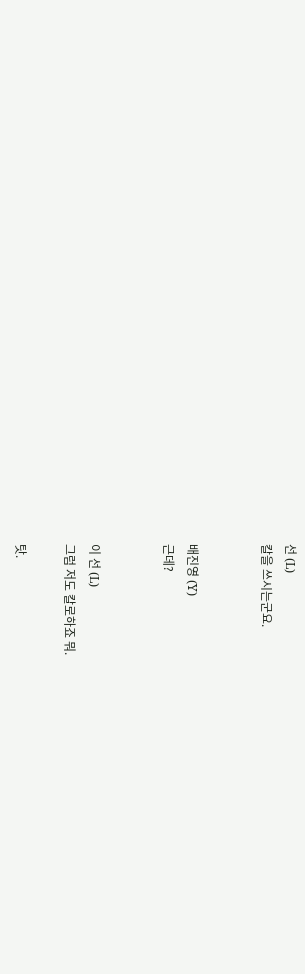선 (L)
칼을 쓰시는군요.


배진영 (Y)
근데?


이 선 (L)
그럼 저도 칼로하죠 뭐.

탓.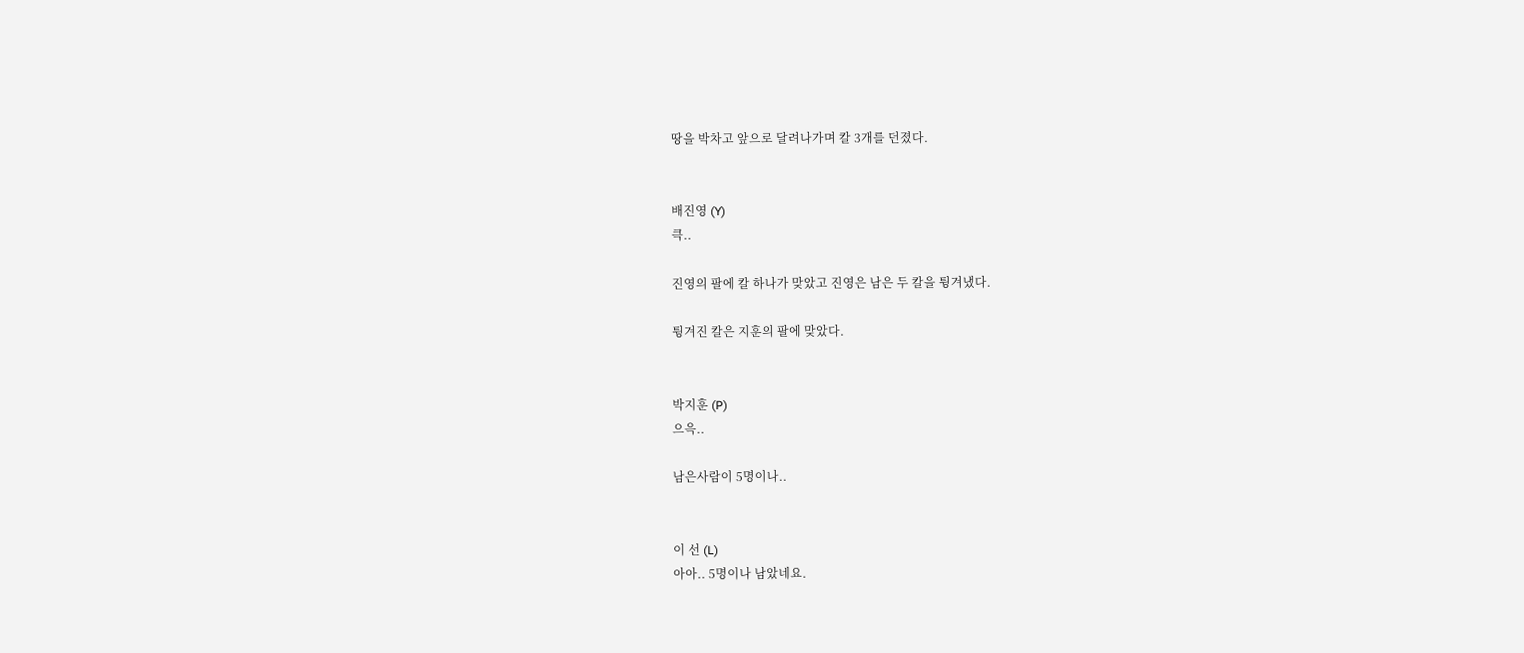땅을 박차고 앞으로 달려나가며 칼 3개를 던졌다.


배진영 (Y)
큭..

진영의 팔에 칼 하나가 맞았고 진영은 남은 두 칼을 튕겨냈다.

튕겨진 칼은 지훈의 팔에 맞았다.


박지훈 (P)
으윽..

남은사람이 5명이나..


이 선 (L)
아아.. 5명이나 남았네요.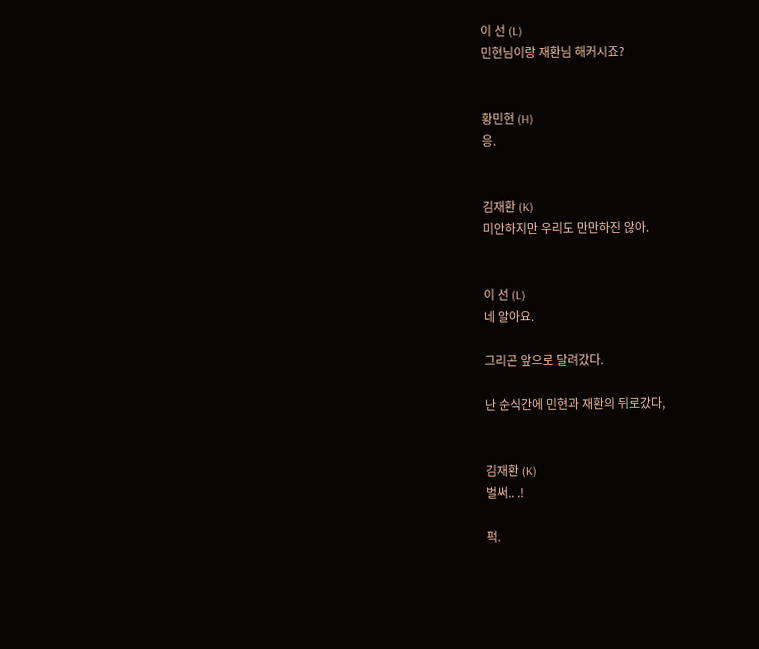이 선 (L)
민현님이랑 재환님 해커시죠?


황민현 (H)
응.


김재환 (K)
미안하지만 우리도 만만하진 않아.


이 선 (L)
네 알아요.

그리곤 앞으로 달려갔다.

난 순식간에 민현과 재환의 뒤로갔다,


김재환 (K)
벌써.. .!

퍽.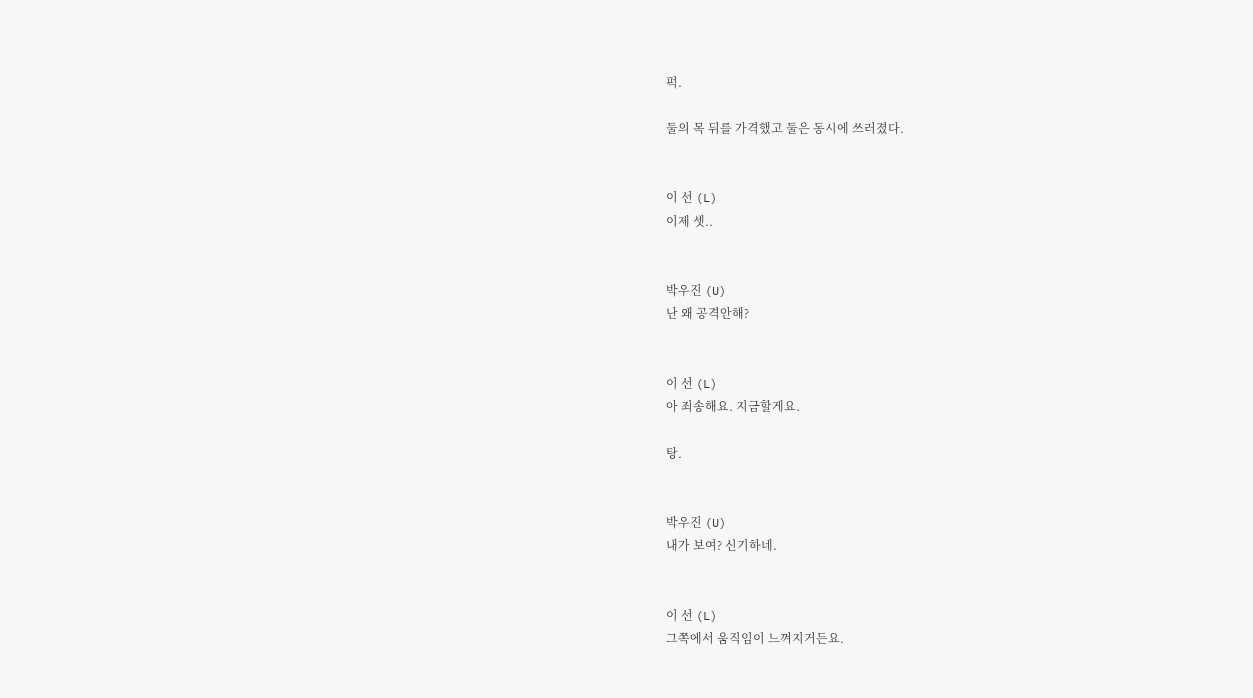퍽.

둘의 목 뒤를 가격했고 둘은 동시에 쓰러졌다.


이 선 (L)
이제 셋..


박우진 (U)
난 왜 공격안해?


이 선 (L)
아 죄송해요. 지금할게요.

탕.


박우진 (U)
내가 보여? 신기하네.


이 선 (L)
그쪽에서 움직임이 느껴지거든요.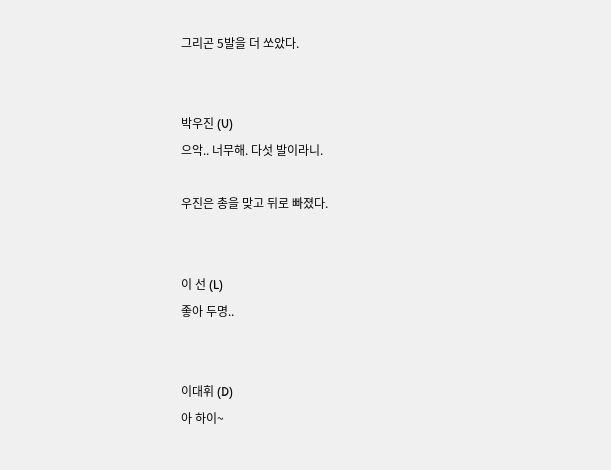그리곤 5발을 더 쏘았다.


박우진 (U)
으악.. 너무해. 다섯 발이라니.

우진은 총을 맞고 뒤로 빠졌다.


이 선 (L)
좋아 두명..


이대휘 (D)
아 하이~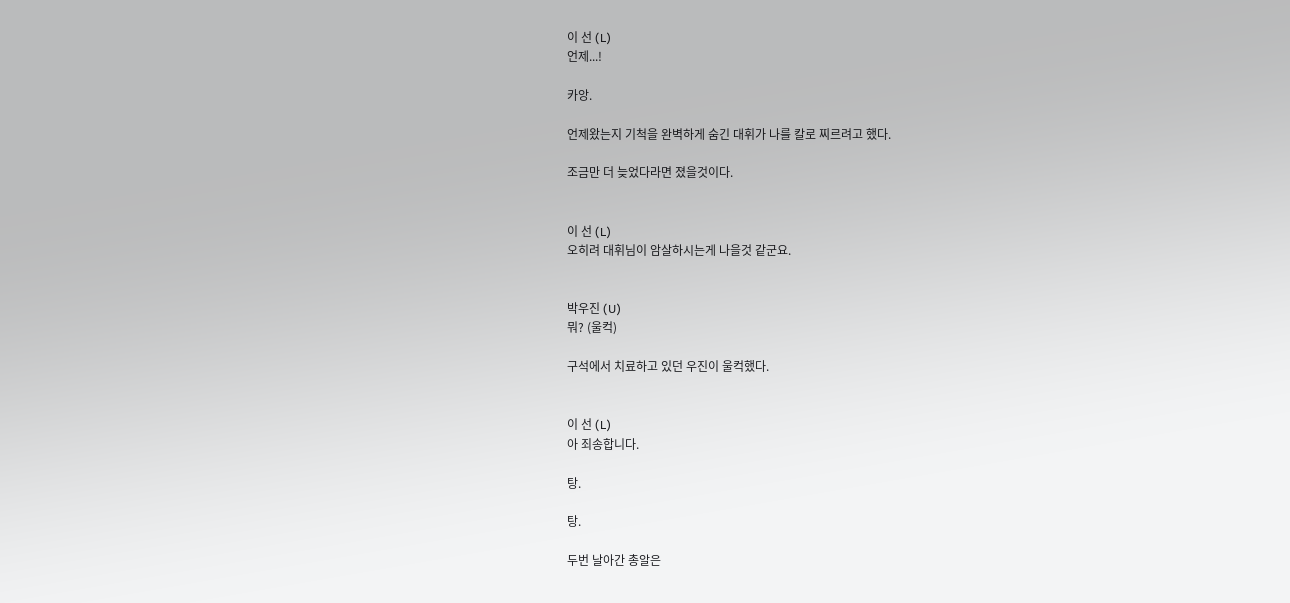이 선 (L)
언제...!

카앙.

언제왔는지 기척을 완벽하게 숨긴 대휘가 나를 칼로 찌르려고 했다.

조금만 더 늦었다라면 졌을것이다.


이 선 (L)
오히려 대휘님이 암살하시는게 나을것 같군요.


박우진 (U)
뭐? (울컥)

구석에서 치료하고 있던 우진이 울컥했다.


이 선 (L)
아 죄송합니다.

탕.

탕.

두번 날아간 총알은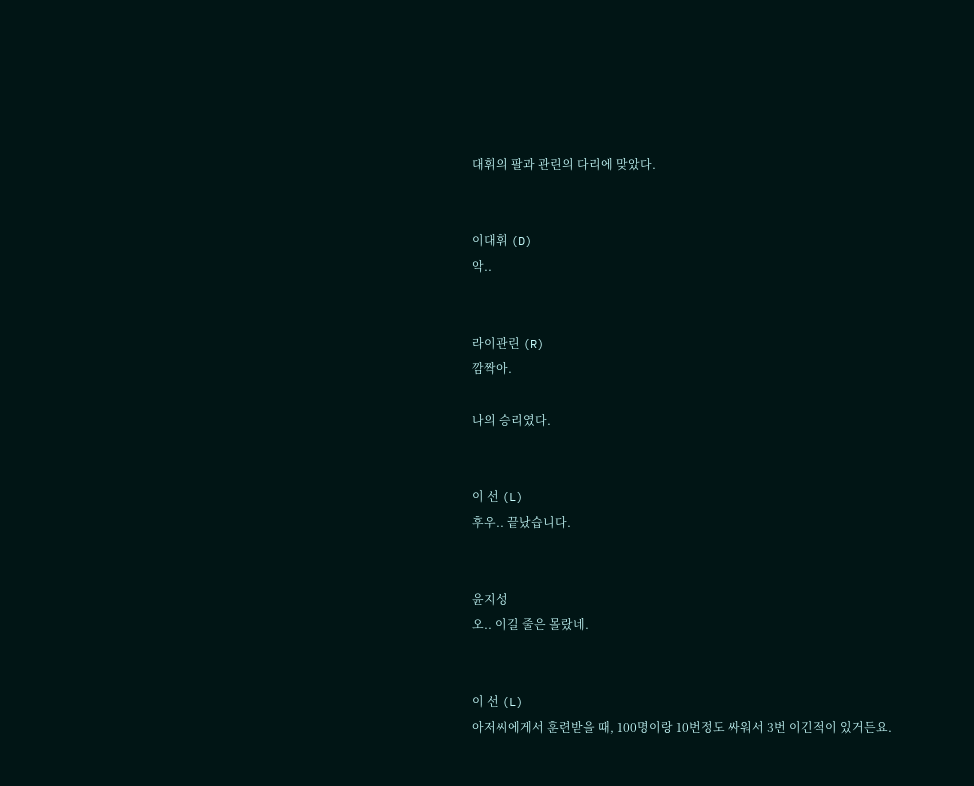대휘의 팔과 관린의 다리에 맞았다.


이대휘 (D)
악..


라이관린 (R)
깜짝아.

나의 승리였다.


이 선 (L)
후우.. 끝났습니다.


윤지성
오.. 이길 줄은 몰랐네.


이 선 (L)
아저씨에게서 훈련받을 때, 100명이랑 10번정도 싸워서 3번 이긴적이 있거든요.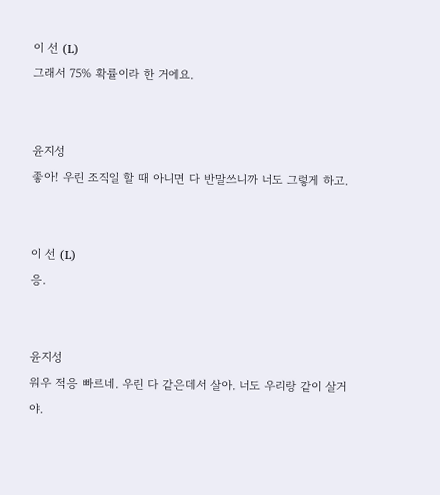이 선 (L)
그래서 75% 확률이라 한 거에요.


윤지성
좋아! 우린 조직일 할 때 아니면 다 반말쓰니까 너도 그렇게 하고.


이 선 (L)
응.


윤지성
워우 적응 빠르네. 우린 다 같은데서 살아. 너도 우리랑 같이 살거야.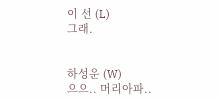이 선 (L)
그래.


하성운 (W)
으으.. 머리아파..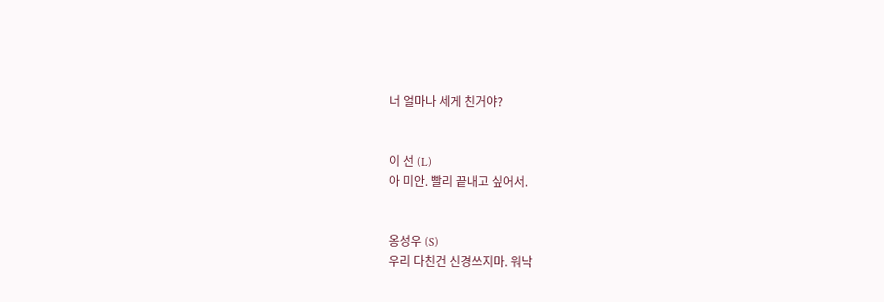너 얼마나 세게 친거야?


이 선 (L)
아 미안. 빨리 끝내고 싶어서.


옹성우 (S)
우리 다친건 신경쓰지마. 워낙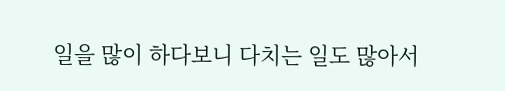일을 많이 하다보니 다치는 일도 많아서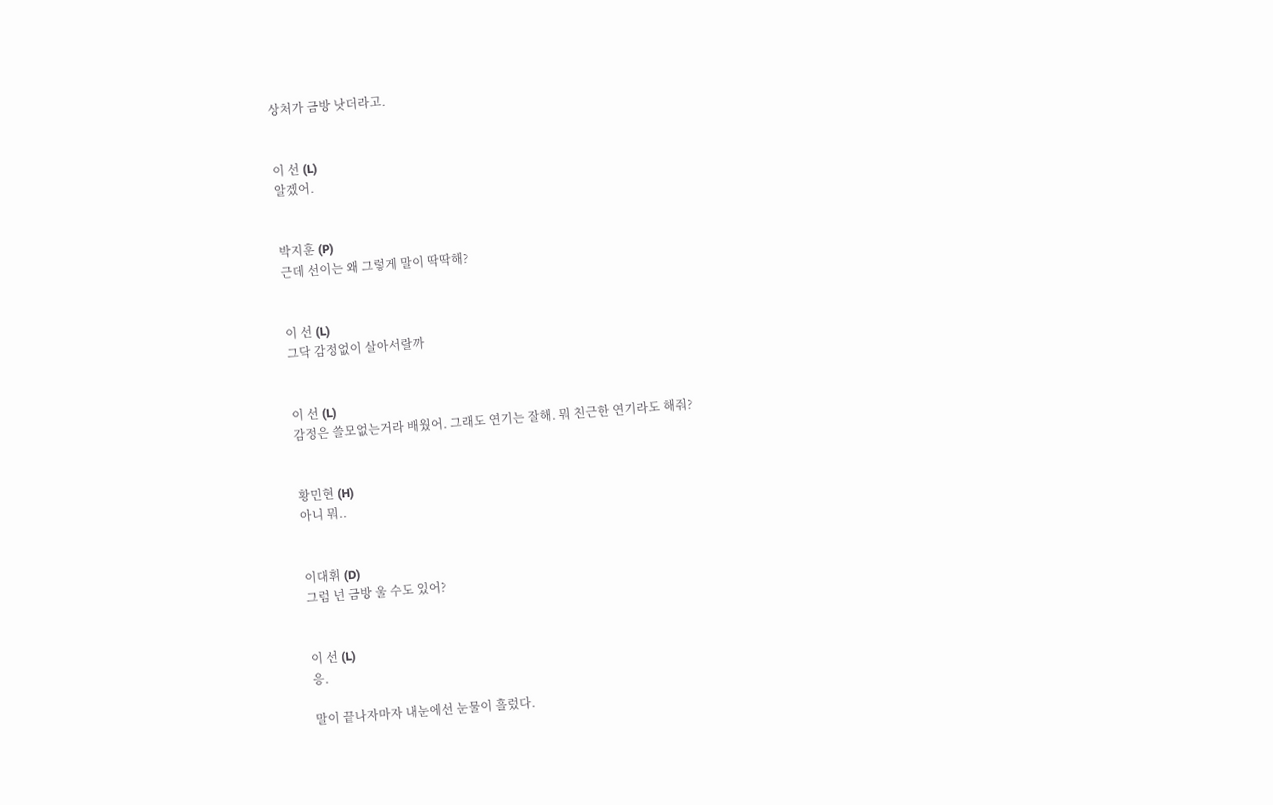상처가 금방 낫더라고.


이 선 (L)
알겠어.


박지훈 (P)
근데 선이는 왜 그렇게 말이 딱딱해?


이 선 (L)
그닥 감정없이 살아서랄까


이 선 (L)
감정은 쓸모없는거라 배웠어. 그래도 연기는 잘해. 뭐 친근한 연기라도 해줘?


황민현 (H)
아니 뭐..


이대휘 (D)
그럼 넌 금방 울 수도 있어?


이 선 (L)
응.

말이 끝나자마자 내눈에선 눈물이 흘렀다.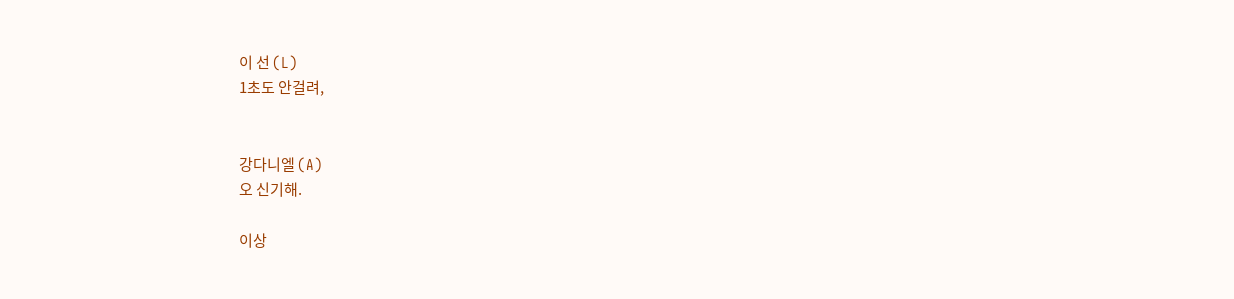이 선 (L)
1초도 안걸려,


강다니엘 (A)
오 신기해.

이상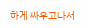하게 싸우고나서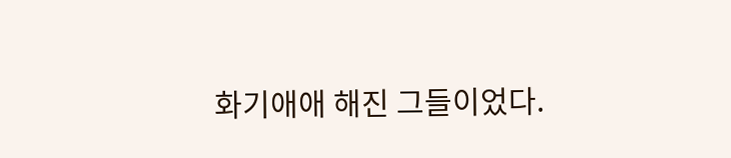화기애애 해진 그들이었다.